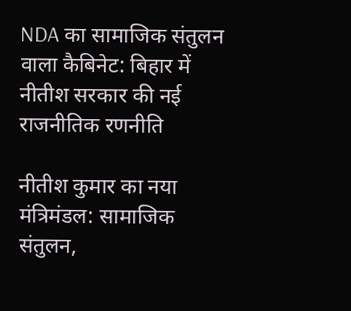NDA का सामाजिक संतुलन वाला कैबिनेट: बिहार में नीतीश सरकार की नई राजनीतिक रणनीति

नीतीश कुमार का नया मंत्रिमंडल: सामाजिक संतुलन,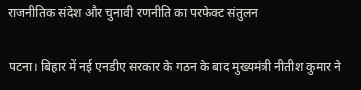राजनीतिक संदेश और चुनावी रणनीति का परफेक्ट संतुलन

पटना। बिहार में नई एनडीए सरकार के गठन के बाद मुख्यमंत्री नीतीश कुमार ने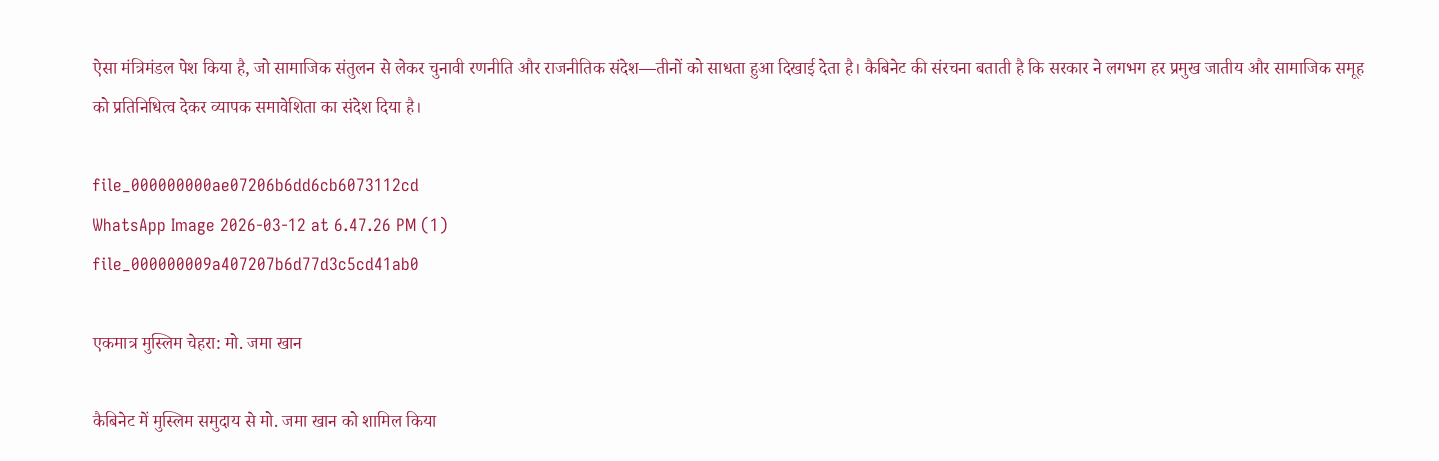ऐसा मंत्रिमंडल पेश किया है, जो सामाजिक संतुलन से लेकर चुनावी रणनीति और राजनीतिक संदेश—तीनों को साधता हुआ दिखाई देता है। कैबिनेट की संरचना बताती है कि सरकार ने लगभग हर प्रमुख जातीय और सामाजिक समूह को प्रतिनिधित्व देकर व्यापक समावेशिता का संदेश दिया है।

file_000000000ae07206b6dd6cb6073112cd
WhatsApp Image 2026-03-12 at 6.47.26 PM (1)
file_000000009a407207b6d77d3c5cd41ab0

एकमात्र मुस्लिम चेहरा: मो. जमा खान

कैबिनेट में मुस्लिम समुदाय से मो. जमा खान को शामिल किया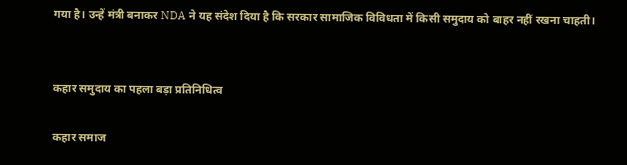गया है। उन्हें मंत्री बनाकर NDA ने यह संदेश दिया है कि सरकार सामाजिक विविधता में किसी समुदाय को बाहर नहीं रखना चाहती।


कहार समुदाय का पहला बड़ा प्रतिनिधित्व

कहार समाज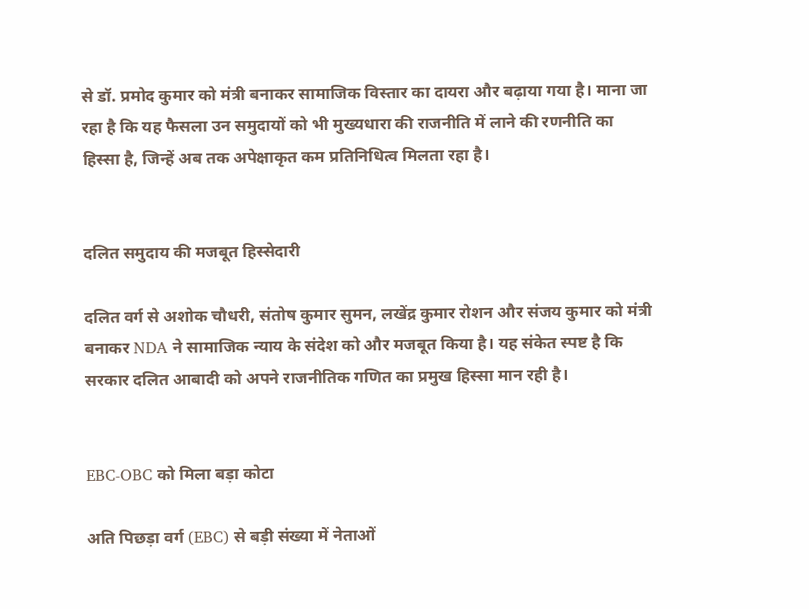से डॉ. प्रमोद कुमार को मंत्री बनाकर सामाजिक विस्तार का दायरा और बढ़ाया गया है। माना जा रहा है कि यह फैसला उन समुदायों को भी मुख्यधारा की राजनीति में लाने की रणनीति का हिस्सा है, जिन्हें अब तक अपेक्षाकृत कम प्रतिनिधित्व मिलता रहा है।


दलित समुदाय की मजबूत हिस्सेदारी

दलित वर्ग से अशोक चौधरी, संतोष कुमार सुमन, लखेंद्र कुमार रोशन और संजय कुमार को मंत्री बनाकर NDA ने सामाजिक न्याय के संदेश को और मजबूत किया है। यह संकेत स्पष्ट है कि सरकार दलित आबादी को अपने राजनीतिक गणित का प्रमुख हिस्सा मान रही है।


EBC-OBC को मिला बड़ा कोटा

अति पिछड़ा वर्ग (EBC) से बड़ी संख्या में नेताओं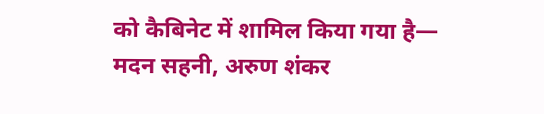को कैबिनेट में शामिल किया गया है—
मदन सहनी, अरुण शंकर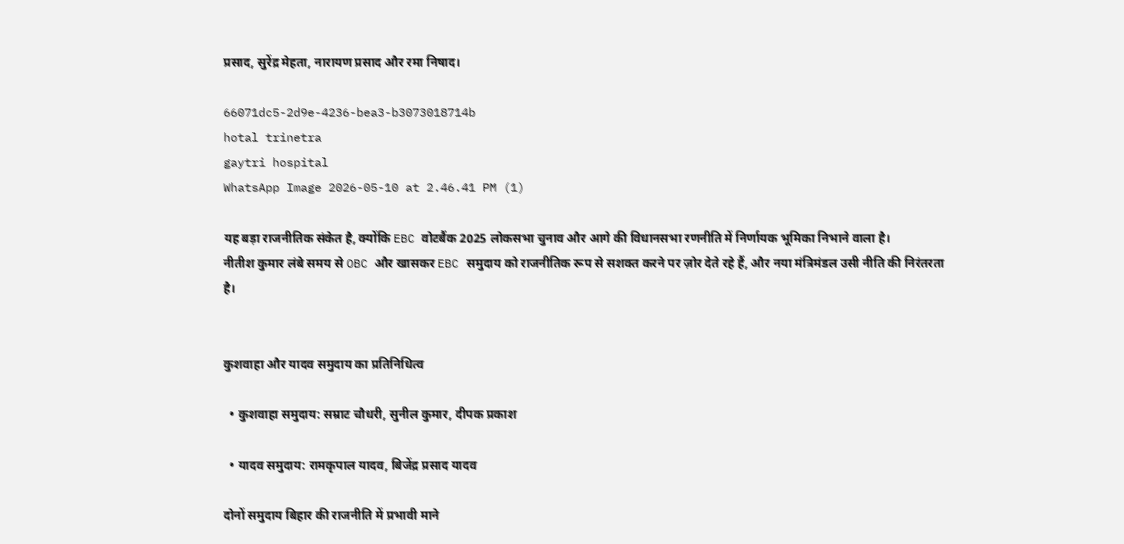प्रसाद, सुरेंद्र मेहता, नारायण प्रसाद और रमा निषाद।

66071dc5-2d9e-4236-bea3-b3073018714b
hotal trinetra
gaytri hospital
WhatsApp Image 2026-05-10 at 2.46.41 PM (1)

यह बड़ा राजनीतिक संकेत है, क्योंकि EBC वोटबैंक 2025 लोकसभा चुनाव और आगे की विधानसभा रणनीति में निर्णायक भूमिका निभाने वाला है।
नीतीश कुमार लंबे समय से OBC और खासकर EBC समुदाय को राजनीतिक रूप से सशक्त करने पर ज़ोर देते रहे हैं, और नया मंत्रिमंडल उसी नीति की निरंतरता है।


कुशवाहा और यादव समुदाय का प्रतिनिधित्व

  • कुशवाहा समुदाय: सम्राट चौधरी, सुनील कुमार, दीपक प्रकाश

  • यादव समुदाय: रामकृपाल यादव, बिजेंद्र प्रसाद यादव

दोनों समुदाय बिहार की राजनीति में प्रभावी माने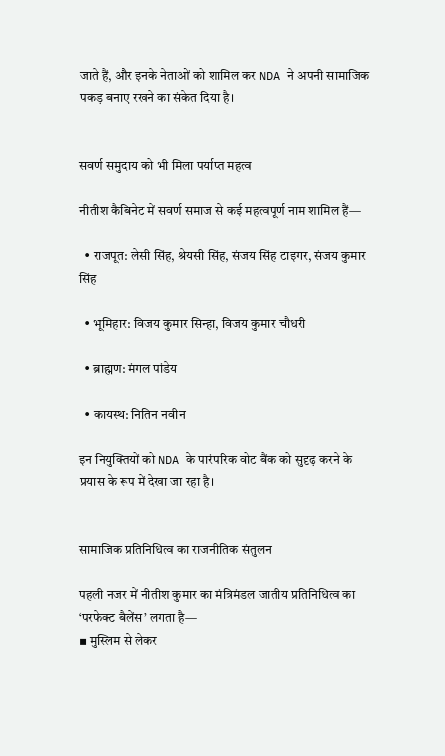जाते हैं, और इनके नेताओं को शामिल कर NDA ने अपनी सामाजिक पकड़ बनाए रखने का संकेत दिया है।


सवर्ण समुदाय को भी मिला पर्याप्त महत्व

नीतीश कैबिनेट में सवर्ण समाज से कई महत्वपूर्ण नाम शामिल हैं—

  • राजपूत: लेसी सिंह, श्रेयसी सिंह, संजय सिंह टाइगर, संजय कुमार सिंह

  • भूमिहार: विजय कुमार सिन्हा, विजय कुमार चौधरी

  • ब्राह्मण: मंगल पांडेय

  • कायस्थ: नितिन नवीन

इन नियुक्तियों को NDA के पारंपरिक वोट बैंक को सुदृढ़ करने के प्रयास के रूप में देखा जा रहा है।


सामाजिक प्रतिनिधित्व का राजनीतिक संतुलन

पहली नजर में नीतीश कुमार का मंत्रिमंडल जातीय प्रतिनिधित्व का ‘परफेक्ट बैलेंस’ लगता है—
▪ मुस्लिम से लेकर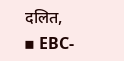दलित,
▪ EBC-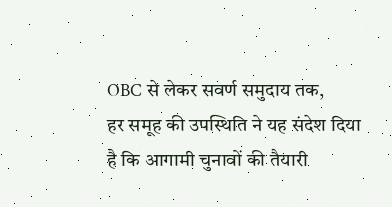OBC से लेकर सवर्ण समुदाय तक,
हर समूह की उपस्थिति ने यह संदेश दिया है कि आगामी चुनावों की तैयारी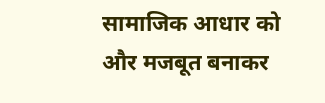सामाजिक आधार को और मजबूत बनाकर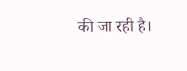की जा रही है।